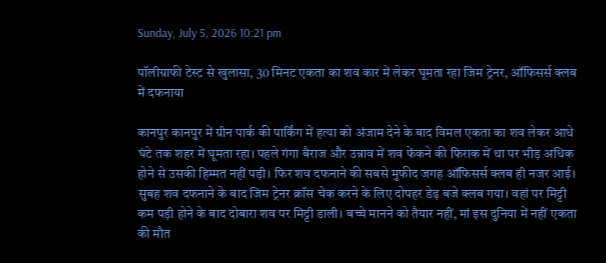Sunday, July 5, 2026 10:21 pm

पॉलीग्राफी टेस्ट से खुलासा, 30 मिनट एकता का शव कार में लेकर घूमता रहा जिम ट्रेनर, ऑफिसर्स क्लब में दफनाया

कानपुर कानपुर में ग्रीन पार्क की पार्किंग में हत्या को अंजाम देने के बाद विमल एकता का शव लेकर आधे घंटे तक शहर में घूमता रहा। पहले गंगा बैराज और उन्नाव में शव फेंकने की फिराक में था पर भीड़ अधिक होने से उसकी हिम्मत नहीं पड़ी। फिर शव दफनाने की सबसे मुफीद जगह ऑफिसर्स क्लब ही नजर आई। सुबह शव दफनाने के बाद जिम ट्रेनर क्रॉस चेक करने के लिए दोपहर डेढ़ बजे क्लब गया। वहां पर मिट्टी कम पड़ी होने के बाद दोबारा शव पर मिट्टी डाली। बच्चे मानने को तैयार नहीं, मां इस दुनिया में नहीं एकता की मौत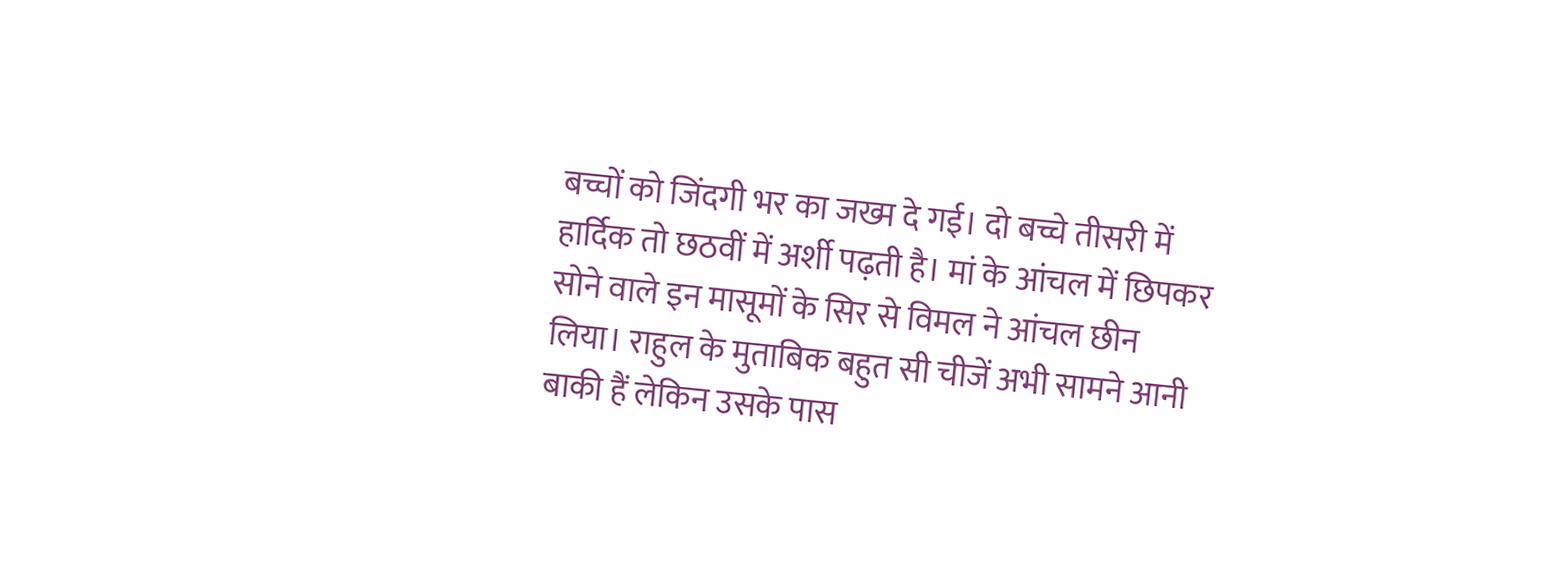बच्चों को जिंदगी भर का जख्म दे गई। दो बच्चे तीसरी में हार्दिक तो छठवीं में अर्शी पढ़ती है। मां के आंचल में छिपकर सोने वाले इन मासूमों के सिर से विमल ने आंचल छीन लिया। राहुल के मुताबिक बहुत सी चीजें अभी सामने आनी बाकी हैं लेकिन उसके पास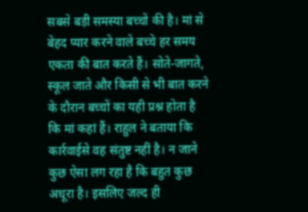सबसे बड़ी समस्या बच्चों की है। मां से बेहद प्यार करने वाले बच्चे हर समय एकता की बात करते हैं। सोते-जागते, स्कूल जाते और किसी से भी बात करने के दौरान बच्चों का यही प्रश्न होता है कि मां कहां हैं। राहुल ने बताया कि कार्रवाईसे वह संतुष्ट नहीं है। न जाने कुछ ऐसा लग रहा है कि बहुत कुछ अधूरा है। इसलिए जल्द ही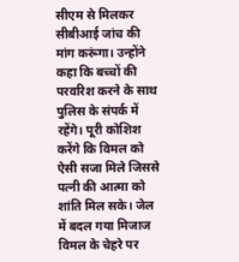सीएम से मिलकर सीबीआई जांच की मांग करूंगा। उन्होंने कहा कि बच्चों की परवरिश करने के साथ पुलिस के संपर्क में रहेंगे। पूरी कोशिश करेंगे कि विमल को ऐसी सजा मिले जिससे पत्नी की आत्मा को शांति मिल सके। जेल में बदल गया मिजाज विमल के चेहरे पर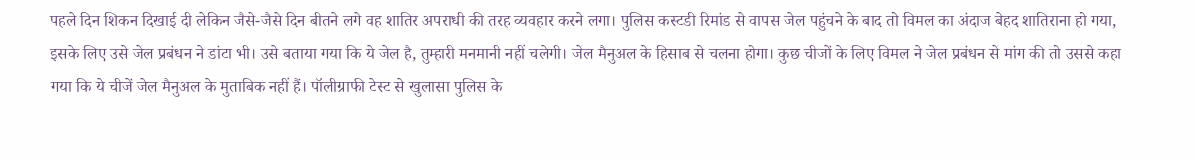पहले दिन शिकन दिखाई दी लेकिन जैसे-जैसे दिन बीतने लगे वह शातिर अपराधी की तरह व्यवहार करने लगा। पुलिस कस्टडी रिमांड से वापस जेल पहुंचने के बाद तो विमल का अंदाज बेहद शातिराना हो गया, इसके लिए उसे जेल प्रबंधन ने डांटा भी। उसे बताया गया कि ये जेल है, तुम्हारी मनमानी नहीं चलेगी। जेल मैनुअल के हिसाब से चलना होगा। कुछ चीजों के लिए विमल ने जेल प्रबंधन से मांग की तो उससे कहा गया कि ये चीजें जेल मैनुअल के मुताबिक नहीं हैं। पॉलीग्राफी टेस्ट से खुलासा पुलिस के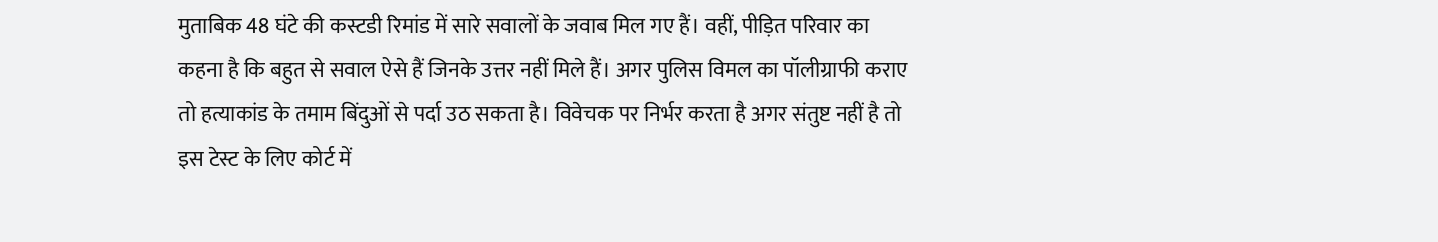मुताबिक 48 घंटे की कस्टडी रिमांड में सारे सवालों के जवाब मिल गए हैं। वहीं, पीड़ित परिवार का कहना है कि बहुत से सवाल ऐसे हैं जिनके उत्तर नहीं मिले हैं। अगर पुलिस विमल का पॉलीग्राफी कराए तो हत्याकांड के तमाम बिंदुओं से पर्दा उठ सकता है। विवेचक पर निर्भर करता है अगर संतुष्ट नहीं है तो इस टेस्ट के लिए कोर्ट में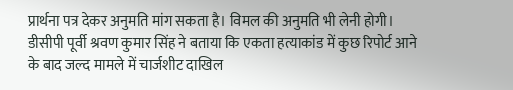प्रार्थना पत्र देकर अनुमति मांग सकता है। विमल की अनुमति भी लेनी होगी। डीसीपी पूर्वी श्रवण कुमार सिंह ने बताया कि एकता हत्याकांड में कुछ रिपोर्ट आने के बाद जल्द मामले में चार्जशीट दाखिल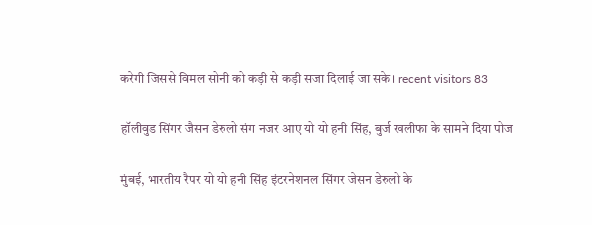करेगी जिससे विमल सोनी को कड़ी से कड़ी सजा दिलाई जा सके। recent visitors 83

हॉलीवुड सिंगर जैसन डेरुलो संग नजर आए यो यो हनी सिंह, बुर्ज खलीफा के सामने दिया पोज

मुंबई, भारतीय रैपर यो यो हनी सिंह इंटरनेशनल सिंगर जेसन डेरुलो के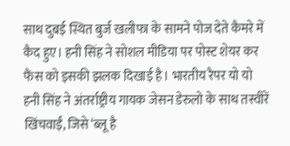साथ दुबई स्थित बुर्ज खलीफा के सामने पोज देते कैमरे में कैद हुए। हनी सिंह ने सोशल मीडिया पर पोस्ट शेयर कर फैंस को इसकी झलक दिखाई है। भारतीय रैपर यो यो हनी सिंह ने अंतर्राष्ट्रीय गायक जेसन डेरुलो के साथ तस्वीरें खिंचवाईं, जिसे ‘ब्लू है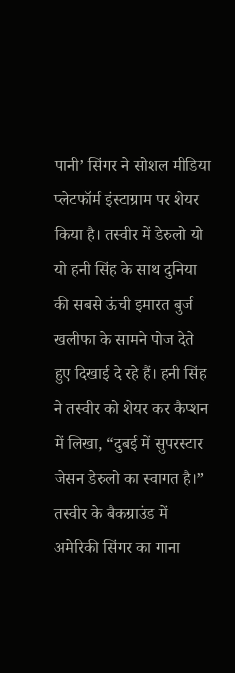पानी’ सिंगर ने सोशल मीडिया प्लेटफॉर्म इंस्टाग्राम पर शेयर किया है। तस्वीर में डेरुलो यो यो हनी सिंह के साथ दुनिया की सबसे ऊंची इमारत बुर्ज खलीफा के सामने पोज देते हुए दिखाई दे रहे हैं। हनी सिंह ने तस्वीर को शेयर कर कैप्शन में लिखा, “दुबई में सुपरस्टार जेसन डेरुलो का स्वागत है।” तस्वीर के बैकग्राउंड में अमेरिकी सिंगर का गाना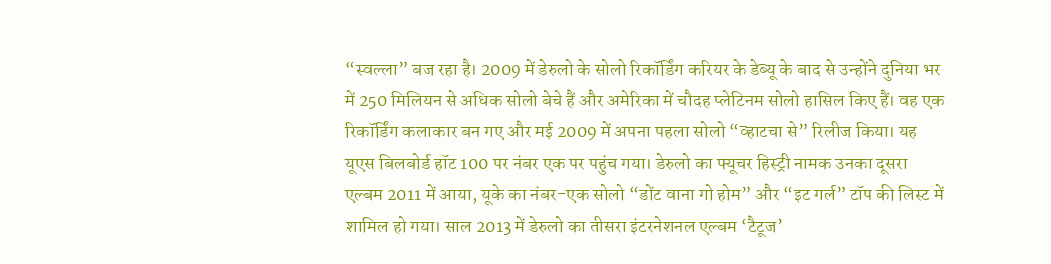“स्वल्ला” बज रहा है। 2009 में डेरुलो के सोलो रिकॉर्डिंग करियर के डेब्यू के बाद से उन्होंने दुनिया भर में 250 मिलियन से अधिक सोलो बेचे हैं और अमेरिका में चौदह प्लेटिनम सोलो हासिल किए हैं। वह एक रिकॉर्डिंग कलाकार बन गए और मई 2009 में अपना पहला सोलो “व्हाटचा से” रिलीज किया। यह यूएस बिलबोर्ड हॉट 100 पर नंबर एक पर पहुंच गया। डेरुलो का फ्यूचर हिस्ट्री नामक उनका दूसरा एल्बम 2011 में आया, यूके का नंबर-एक सोलो “डोंट वाना गो होम” और “इट गर्ल” टॉप की लिस्ट में शामिल हो गया। साल 2013 में डेरुलो का तीसरा इंटरनेशनल एल्बम ‘टैटूज’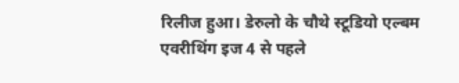रिलीज हुआ। डेरुलो के चौथे स्टूडियो एल्बम एवरीथिंग इज 4 से पहले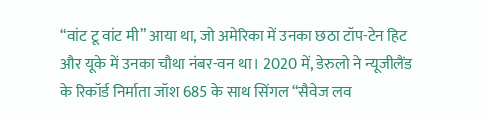“वांट टू वांट मी” आया था, जो अमेरिका में उनका छठा टॉप-टेन हिट और यूके में उनका चौथा नंबर-वन था। 2020 में, डेरुलो ने न्यूजीलैंड के रिकॉर्ड निर्माता जॉश 685 के साथ सिंगल “सैवेज लव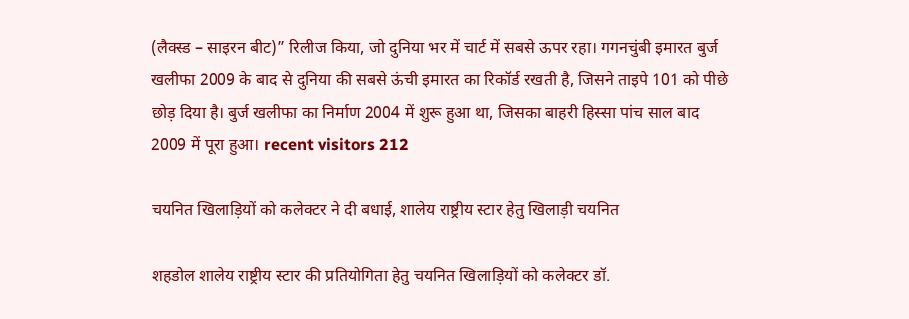(लैक्स्ड – साइरन बीट)” रिलीज किया, जो दुनिया भर में चार्ट में सबसे ऊपर रहा। गगनचुंबी इमारत बुर्ज खलीफा 2009 के बाद से दुनिया की सबसे ऊंची इमारत का रिकॉर्ड रखती है, जिसने ताइपे 101 को पीछे छोड़ दिया है। बुर्ज खलीफा का निर्माण 2004 में शुरू हुआ था, जिसका बाहरी हिस्सा पांच साल बाद 2009 में पूरा हुआ। recent visitors 212

चयनित खिलाड़ियों को कलेक्टर ने दी बधाई, शालेय राष्ट्रीय स्टार हेतु खिलाड़ी चयनित

शहडोल शालेय राष्ट्रीय स्टार की प्रतियोगिता हेतु चयनित खिलाड़ियों को कलेक्टर डॉ.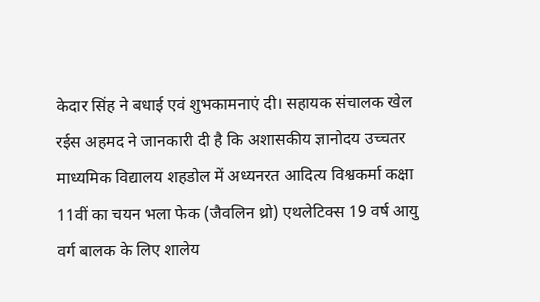केदार सिंह ने बधाई एवं शुभकामनाएं दी। सहायक संचालक खेल रईस अहमद ने जानकारी दी है कि अशासकीय ज्ञानोदय उच्चतर माध्यमिक विद्यालय शहडोल में अध्यनरत आदित्य विश्वकर्मा कक्षा 11वीं का चयन भला फेक (जैवलिन थ्रो) एथलेटिक्स 19 वर्ष आयु वर्ग बालक के लिए शालेय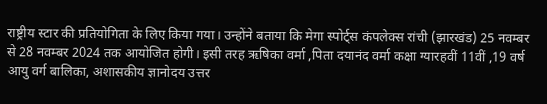राष्ट्रीय स्टार की प्रतियोगिता के लिए किया गया। उन्होंने बताया कि मेगा स्पोर्ट्स कंपलेक्स रांची (झारखंड) 25 नवम्बर से 28 नवम्बर 2024 तक आयोजित होगी। इसी तरह ऋषिका वर्मा ,पिता दयानंद वर्मा कक्षा ग्यारहवीं 11वीं ,19 वर्ष आयु वर्ग बालिका, अशासकीय ज्ञानोदय उत्तर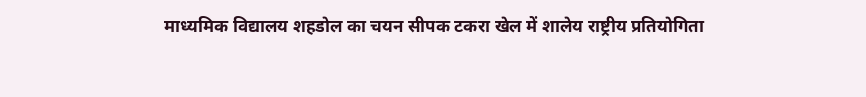माध्यमिक विद्यालय शहडोल का चयन सीपक टकरा खेल में शालेय राष्ट्रीय प्रतियोगिता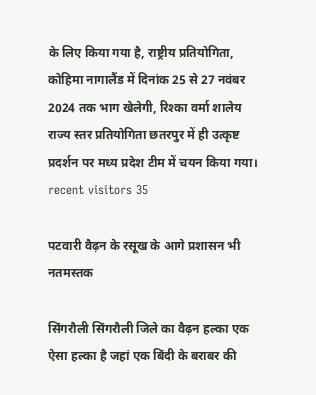के लिए किया गया है, राष्ट्रीय प्रतियोगिता, कोहिमा नागालैंड में दिनांक 25 से 27 नवंबर 2024 तक भाग खेलेगी, रिश्का वर्मा शालेय राज्य स्तर प्रतियोगिता छतरपुर में ही उत्कृष्ट प्रदर्शन पर मध्य प्रदेश टीम में चयन किया गया। recent visitors 35

पटवारी वैढ़न के रसूख के आगे प्रशासन भी नतमस्तक

सिंगरौली सिंगरौली जिले का वैढ़न हल्का एक ऐसा हल्का है जहां एक बिंदी के बराबर की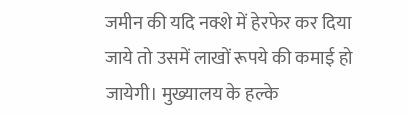जमीन की यदि नक्शे में हेरफेर कर दिया जाये तो उसमें लाखों रूपये की कमाई हो जायेगी। मुख्यालय के हल्के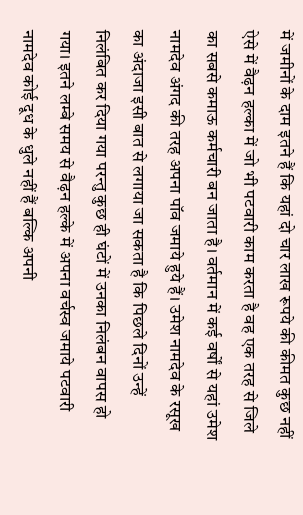में जमीनों के दाम इतने हैं कि यहां दो चार लाख रूपये की कीमत कुछ नहीं ऐसे में वैढ़न हल्का में जो भी पटवारी काम करता है वह एक तरह से जिले का सबसे कमाऊ कर्मचारी बन जाता है। वर्तमान में कई वर्षों से यहां उमेश नामदेव अंगद की तरह अपना पॉव जमाये हुये हैं। उमेश नामदेव के रसूख का अंदाजा इसी बात से लगाया जा सकता है कि पिछले दिनों उन्हें निलंबित कर दिया गया परन्तु कुछ ही घंटों में उनका निलंबन वापस हो गया। इतने लम्बे समय से वैढ़न हल्के में अपना वर्चस्व जमाये पटवारी नामदेव कोई दूध के धुले नहीं हैं बल्कि अपनी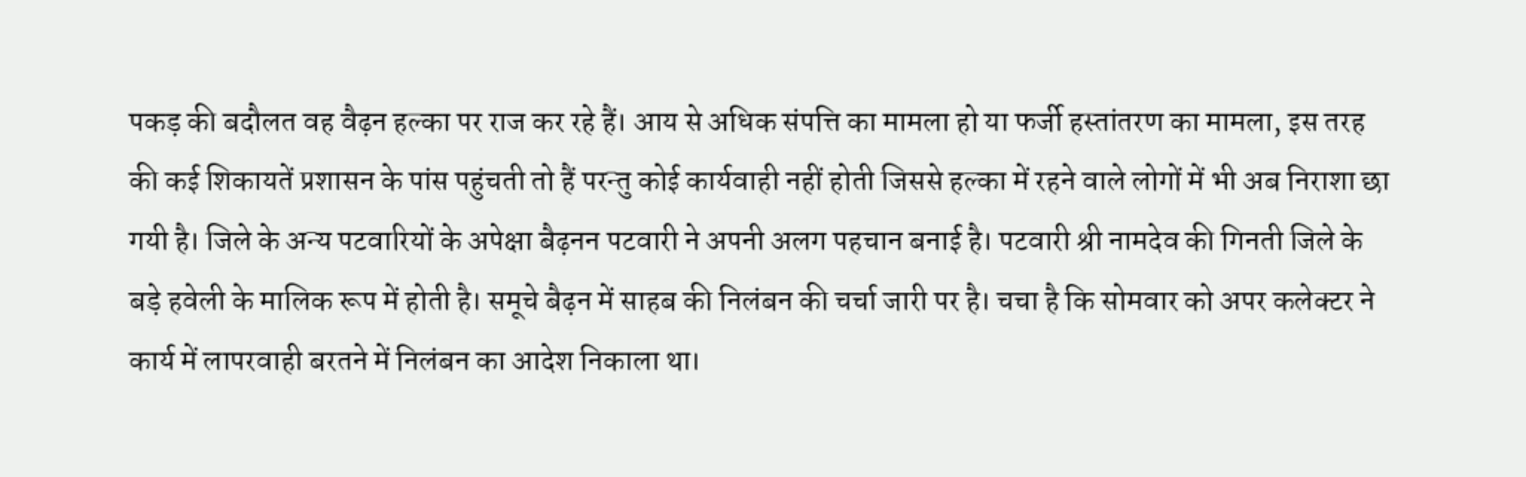पकड़ की बदौलत वह वैढ़न हल्का पर राज कर रहे हैं। आय से अधिक संपत्ति का मामला हो या फर्जी हस्तांतरण का मामला, इस तरह की कई शिकायतें प्रशासन के पांस पहुंचती तो हैं परन्तु कोई कार्यवाही नहीं होती जिससे हल्का में रहने वाले लोगों में भी अब निराशा छा गयी है। जिले के अन्य पटवारियों के अपेक्षा बैढ़नन पटवारी ने अपनी अलग पहचान बनाई है। पटवारी श्री नामदेव की गिनती जिले के बड़े हवेली के मालिक रूप में होती है। समूचे बैढ़न में साहब की निलंबन की चर्चा जारी पर है। चचा है कि सोमवार को अपर कलेक्टर ने कार्य में लापरवाही बरतने में निलंबन का आदेश निकाला था।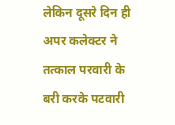लेकिन दूसरे दिन ही अपर कलेक्टर ने तत्काल परवारी के बरी करके पटवारी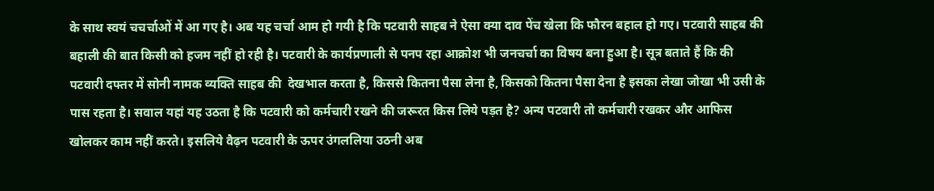के साथ स्वयं चचर्चाओं में आ गए है। अब यह चर्चा आम हो गयी है कि पटवारी साहब ने ऐसा क्या दाव पेंच खेला कि फौरन बहाल हो गए। पटवारी साहब की बहाली की बात किसी को हजम नहीं हो रही है। पटवारी के कार्यप्रणाली से पनप रहा आक्रोश भी जनचर्चा का विषय बना हुआ है। सूत्र बताते हैं कि की पटवारी दफ्तर में सोनी नामक व्यक्ति साहब की  देखभाल करता है, किससे कितना पैसा लेना है, किसको कितना पैसा देना है इसका लेखा जोखा भी उसी के पास रहता है। सवाल यहां यह उठता है कि पटवारी को कर्मचारी रखने की जरूरत किस लिये पड़त है? अन्य पटवारी तो कर्मचारी रखकर और आफिस खोलकर काम नहीं करते। इसलिये वैढ़न पटवारी के ऊपर उंगललिया उठनी अब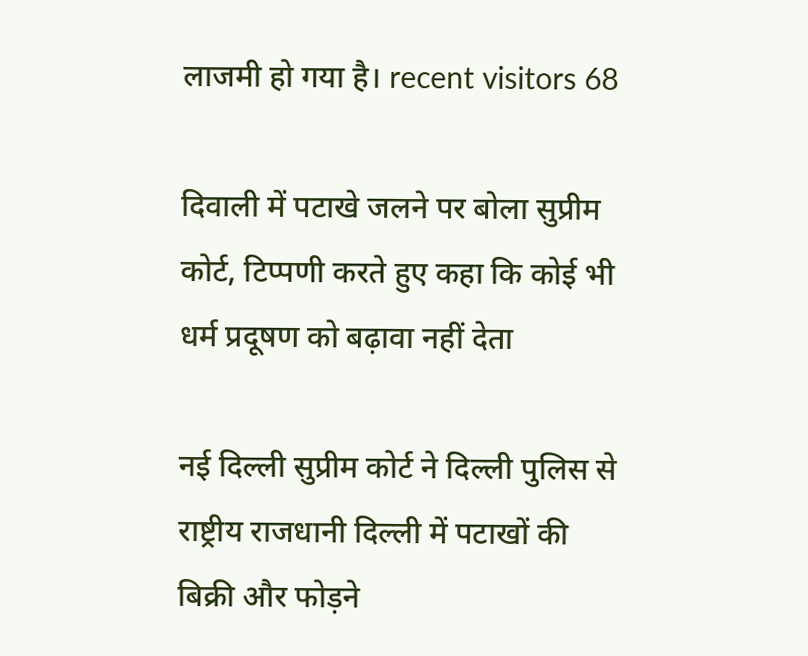लाजमी हो गया है। recent visitors 68

दिवाली में पटाखे जलने पर बोला सुप्रीम कोर्ट, टिप्पणी करते हुए कहा कि कोई भी धर्म प्रदूषण को बढ़ावा नहीं देता

नई दिल्ली सुप्रीम कोर्ट ने दिल्ली पुलिस से राष्ट्रीय राजधानी दिल्ली में पटाखों की बिक्री और फोड़ने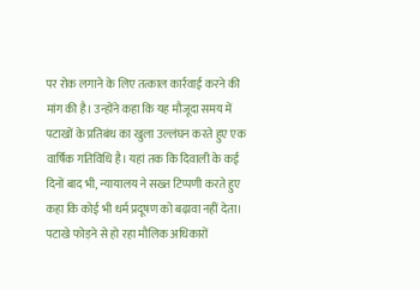पर रोक लगाने के लिए तत्काल कार्रवाई करने की मांग की है। उन्होंने कहा कि यह मौजूदा समय में पटाखों के प्रतिबंध का खुला उल्लंघन करते हुए एक वार्षिक गतिविधि है। यहां तक कि दिवाली के कई दिनों बाद भी, न्यायालय ने सख्त टिप्पणी करते हुए कहा कि कोई भी धर्म प्रदूषण को बढ़ावा नहीं देता। पटाखे फोड़ने से हो रहा मौलिक अधिकारों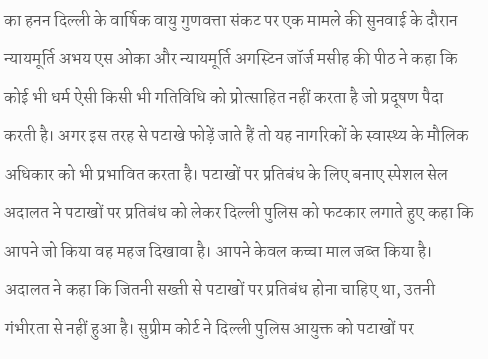का हनन दिल्ली के वार्षिक वायु गुणवत्ता संकट पर एक मामले की सुनवाई के दौरान न्यायमूर्ति अभय एस ओका और न्यायमूर्ति अगस्टिन जॉर्ज मसीह की पीठ ने कहा कि कोई भी धर्म ऐसी किसी भी गतिविधि को प्रोत्साहित नहीं करता है जो प्रदूषण पैदा करती है। अगर इस तरह से पटाखे फोड़ें जाते हैं तो यह नागरिकों के स्वास्थ्य के मौलिक अधिकार को भी प्रभावित करता है। पटाखों पर प्रतिबंध के लिए बनाए स्पेशल सेल अदालत ने पटाखों पर प्रतिबंध को लेकर दिल्ली पुलिस को फटकार लगाते हुए कहा कि आपने जो किया वह महज दिखावा है। आपने केवल कच्चा माल जब्त किया है। अदालत ने कहा कि जितनी सख्ती से पटाखों पर प्रतिबंध होना चाहिए था, उतनी गंभीरता से नहीं हुआ है। सुप्रीम कोर्ट ने दिल्ली पुलिस आयुक्त को पटाखों पर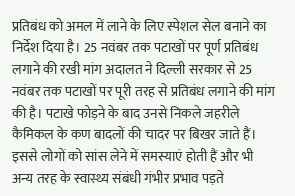प्रतिबंध को अमल में लाने के लिए स्पेशल सेल बनाने का निर्देश दिया है। 25 नवंबर तक पटाखों पर पूर्ण प्रतिबंध लगाने की रखी मांग अदालत ने दिल्ली सरकार से 25 नवंबर तक पटाखों पर पूरी तरह से प्रतिबंध लगाने की मांग की है। पटाखे फोड़ने के बाद उनसे निकले जहरीले कैमिकल के कण बादलों की चादर पर बिखर जाते हैं। इससे लोगों को सांस लेने में समस्याएं होती हैं और भी अन्य तरह के स्वास्थ्य संबंधी गंभीर प्रभाव पड़ते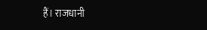हैं। राजधानी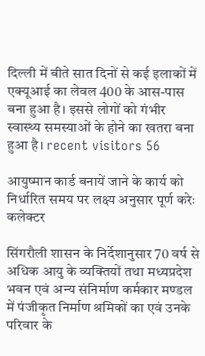दिल्ली में बीते सात दिनों से कई इलाकों में एक्यूआई का लेवल 400 के आस-पास बना हुआ है। इससे लोगों को गंभीर स्वास्थ्य समस्याओं के होने का खतरा बना हुआ है। recent visitors 56

आयुष्मान कार्ड बनायें जाने के कार्य को निर्धारित समय पर लक्ष्य अनुसार पूर्ण करेः कलेक्टर

सिंगरौली शासन के निर्देशानुसार 70 वर्ष से अधिक आयु के व्यक्तियों तथा मध्यप्रदेश भवन एवं अन्य संनिर्माण कर्मकार मण्डल में पंजीकृत निर्माण श्रमिकों का एवं उनके परिवार के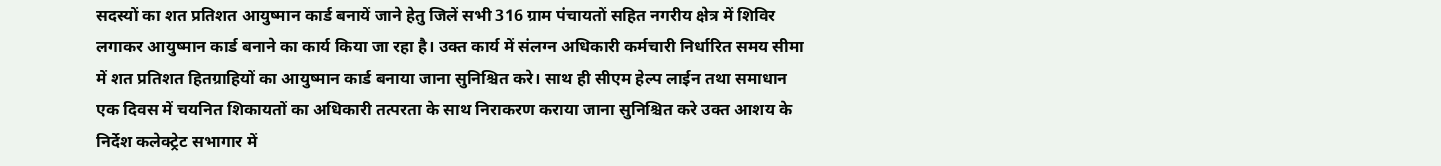सदस्यों का शत प्रतिशत आयुष्मान कार्ड बनायें जाने हेतु जिलें सभी 316 ग्राम पंचायतों सहित नगरीय क्षेत्र में शिविर लगाकर आयुष्मान कार्ड बनाने का कार्य किया जा रहा है। उक्त कार्य में संलग्न अधिकारी कर्मचारी निर्धारित समय सीमा में शत प्रतिशत हितग्राहियों का आयुष्मान कार्ड बनाया जाना सुनिश्चित करे। साथ ही सीएम हेल्प लाईन तथा समाधान एक दिवस में चयनित शिकायतों का अधिकारी तत्परता के साथ निराकरण कराया जाना सुनिश्चित करे उक्त आशय के निर्देश कलेक्ट्रेट सभागार में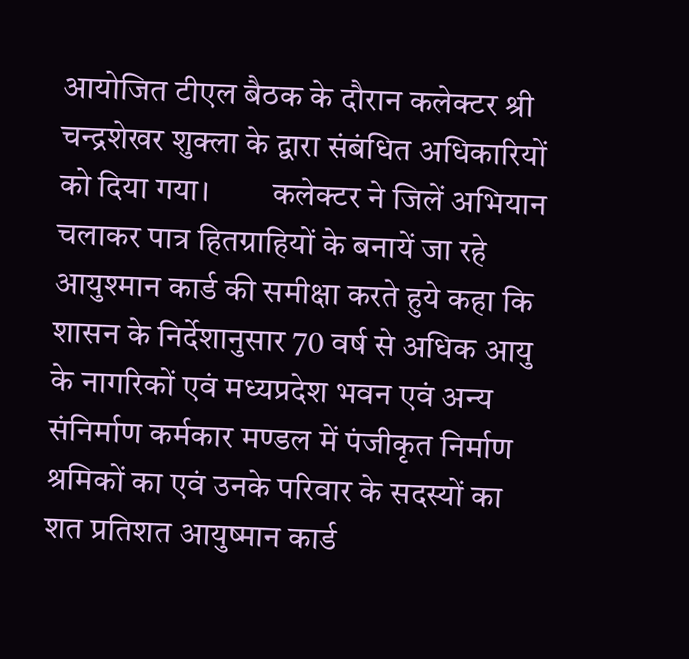आयोजित टीएल बैठक के दौरान कलेक्टर श्री चन्द्रशेखर शुक्ला के द्वारा संबंधित अधिकारियों को दिया गया।        कलेक्टर ने जिलें अभियान चलाकर पात्र हितग्राहियों के बनायें जा रहे आयुश्मान कार्ड की समीक्षा करते हुये कहा कि शासन के निर्देशानुसार 70 वर्ष से अधिक आयु के नागरिकों एवं मध्यप्रदेश भवन एवं अन्य संनिर्माण कर्मकार मण्डल में पंजीकृत निर्माण श्रमिकों का एवं उनके परिवार के सदस्यों का शत प्रतिशत आयुष्मान कार्ड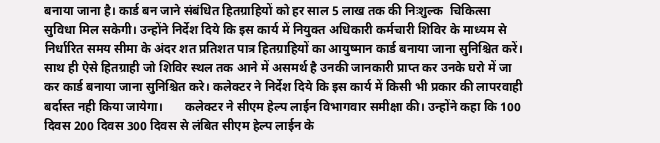बनाया जाना है। कार्ड बन जाने संबंधित हितग्राहियों को हर साल 5 लाख तक की निःशुल्क  चिकित्सा सुविधा मिल सकेगी। उन्होंने निर्देश दिये कि इस कार्य में नियुक्त अधिकारी कर्मचारी शिविर के माध्यम से निर्धारित समय सीमा के अंदर शत प्रतिशत पात्र हितग्राहियों का आयुष्मान कार्ड बनाया जाना सुनिश्चित करें। साथ ही ऐसे हितग्राही जो शिविर स्थल तक आने में असमर्थ है उनकी जानकारी प्राप्त कर उनके घरो में जा कर कार्ड बनाया जाना सुनिश्चित करे। कलेक्टर ने निर्देश दिये कि इस कार्य में किसी भी प्रकार की लापरवाही बर्दास्त नही किया जायेगा।       कलेक्टर ने सीएम हेल्प लाईन विभागवार समीक्षा की। उन्होंने कहा कि 100 दिवस 200 दिवस 300 दिवस से लंबित सीएम हेल्प लाईन के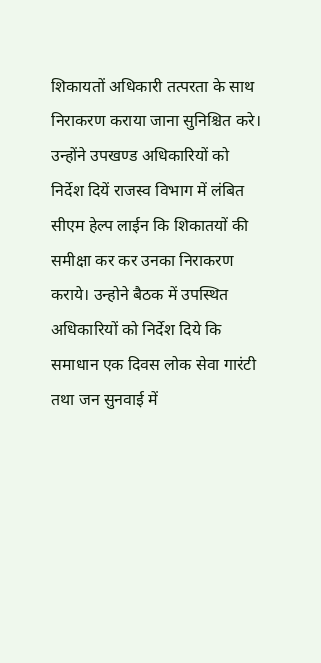शिकायतों अधिकारी तत्परता के साथ निराकरण कराया जाना सुनिश्चित करे। उन्होंने उपखण्ड अधिकारियों को निर्देश दियें राजस्व विभाग में लंबित सीएम हेल्प लाईन कि शिकातयों की समीक्षा कर कर उनका निराकरण कराये। उन्होने बैठक में उपस्थित अधिकारियों को निर्देश दिये कि समाधान एक दिवस लोक सेवा गारंटी तथा जन सुनवाई में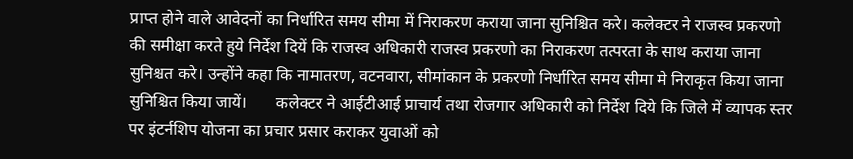प्राप्त होने वाले आवेदनों का निर्धारित समय सीमा में निराकरण कराया जाना सुनिश्चित करे। कलेक्टर ने राजस्व प्रकरणो की समीक्षा करते हुये निर्देश दियें कि राजस्व अधिकारी राजस्व प्रकरणो का निराकरण तत्परता के साथ कराया जाना सुनिश्चत करे। उन्होंने कहा कि नामातरण, वटनवारा, सीमांकान के प्रकरणो निर्धारित समय सीमा मे निराकृत किया जाना सुनिश्चित किया जायें।       कलेक्टर ने आईटीआई प्राचार्य तथा रोजगार अधिकारी को निर्देश दिये कि जिले में व्यापक स्तर पर इंटर्नशिप योजना का प्रचार प्रसार कराकर युवाओं को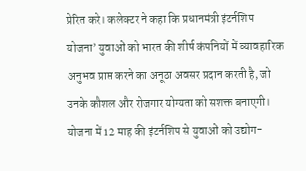प्रेरित करे। कलेक्टर ने कहा कि प्रधानमंत्री इंटर्नशिप योजना’ युवाओं को भारत की शीर्ष कंपनियों में व्यावहारिक अनुभव प्राप्त करने का अनूठा अवसर प्रदान करती है, जो उनके कौशल और रोजगार योग्यता को सशक्त बनाएगी। योजना में 12 माह की इंटर्नशिप से युवाओं को उद्योग-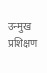उन्मुख प्रशिक्षण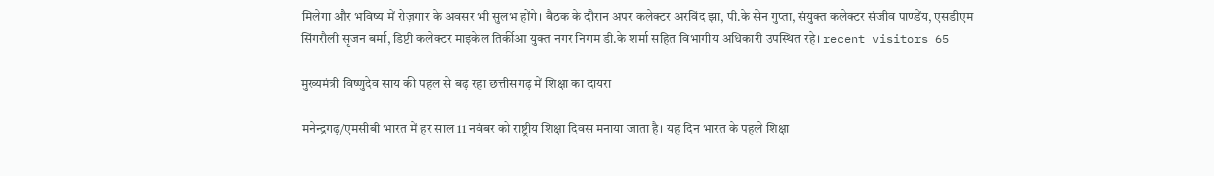मिलेगा और भविष्य में रोज़गार के अवसर भी सुलभ होंगे। बैठक के दौरान अपर कलेक्टर अरविंद झा, पी.के सेन गुप्ता, संयुक्त कलेक्टर संजीव पाण्डेंय, एसडीएम सिंगरौली सृजन बर्मा, डिप्टी कलेक्टर माइकेल तिर्कीआ युक्त नगर निगम डी.के शर्मा सहित विभागीय अधिकारी उपस्थित रहे। recent visitors 65

मुख्यमंत्री विष्णुदेव साय की पहल से बढ़ रहा छत्तीसगढ़ में शिक्षा का दायरा

मनेन्द्रगढ़/एमसीबी भारत में हर साल 11 नवंबर को राष्ट्रीय शिक्षा दिवस मनाया जाता है। यह दिन भारत के पहले शिक्षा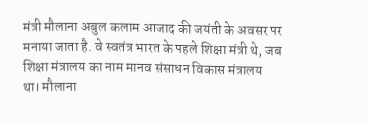मंत्री मौलाना अबुल कलाम आजाद की जयंती के अवसर पर मनाया जाता है. वे स्वतंत्र भारत के पहले शिक्षा मंत्री थे, जब शिक्षा मंत्रालय का नाम मानव संसाधन विकास मंत्रालय था। मौलाना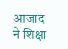आजाद ने शिक्षा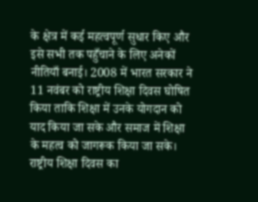के क्षेत्र में कई महत्वपूर्ण सुधार किए और इसे सभी तक पहुँचाने के लिए अनेकों नीतियाँ बनाई। 2008 में भारत सरकार ने 11 नवंबर को राष्ट्रीय शिक्षा दिवस घोषित किया ताकि शिक्षा में उनके योगदान को याद किया जा सके और समाज में शिक्षा के महत्व को जागरूक किया जा सके। राष्ट्रीय शिक्षा दिवस का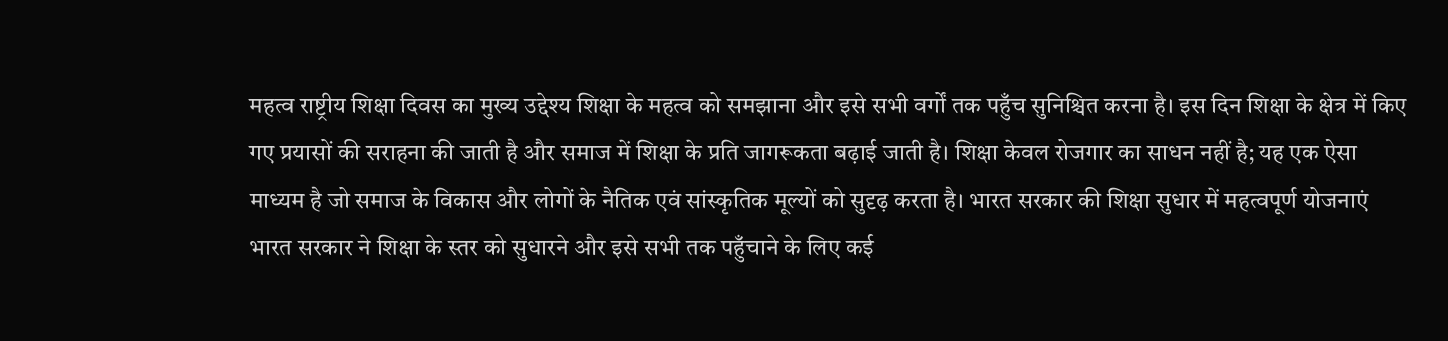महत्व राष्ट्रीय शिक्षा दिवस का मुख्य उद्देश्य शिक्षा के महत्व को समझाना और इसे सभी वर्गों तक पहुँच सुनिश्चित करना है। इस दिन शिक्षा के क्षेत्र में किए गए प्रयासों की सराहना की जाती है और समाज में शिक्षा के प्रति जागरूकता बढ़ाई जाती है। शिक्षा केवल रोजगार का साधन नहीं है; यह एक ऐसा माध्यम है जो समाज के विकास और लोगों के नैतिक एवं सांस्कृतिक मूल्यों को सुदृढ़ करता है। भारत सरकार की शिक्षा सुधार में महत्वपूर्ण योजनाएं भारत सरकार ने शिक्षा के स्तर को सुधारने और इसे सभी तक पहुँचाने के लिए कई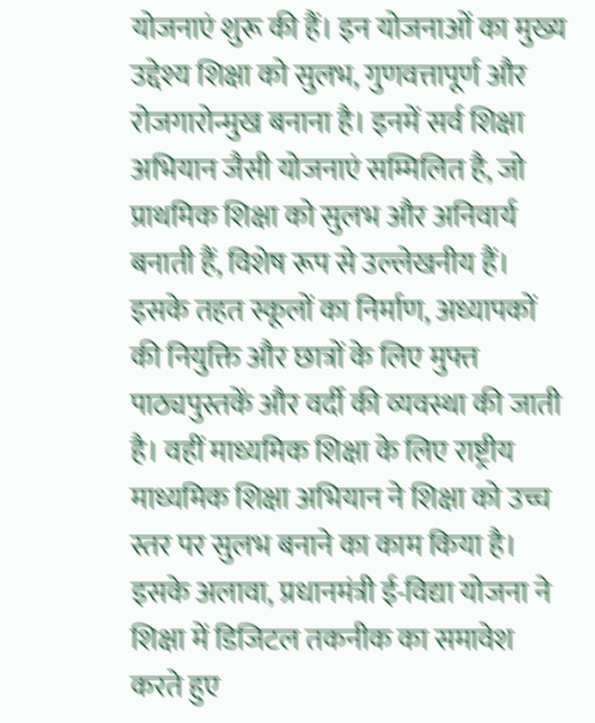योजनाएं शुरू की हैं। इन योजनाओं का मुख्य उद्देश्य शिक्षा को सुलभ, गुणवत्तापूर्ण और रोजगारोन्मुख बनाना है। इनमें सर्व शिक्षा अभियान जैसी योजनाएं सम्मिलित है, जो प्राथमिक शिक्षा को सुलभ और अनिवार्य बनाती हैं, विशेष रूप से उल्लेखनीय हैं। इसके तहत स्कूलों का निर्माण, अध्यापकों की नियुक्ति और छात्रों के लिए मुफ्त पाठ्यपुस्तकें और वर्दी की व्यवस्था की जाती है। वहीं माध्यमिक शिक्षा के लिए राष्ट्रीय माध्यमिक शिक्षा अभियान ने शिक्षा को उच्च स्तर पर सुलभ बनाने का काम किया है। इसके अलावा, प्रधानमंत्री ई-विद्या योजना ने शिक्षा में डिजिटल तकनीक का समावेश करते हुए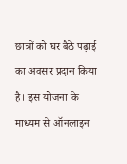छात्रों को घर बैठे पढ़ाई का अवसर प्रदान किया है। इस योजना के माध्यम से ऑनलाइन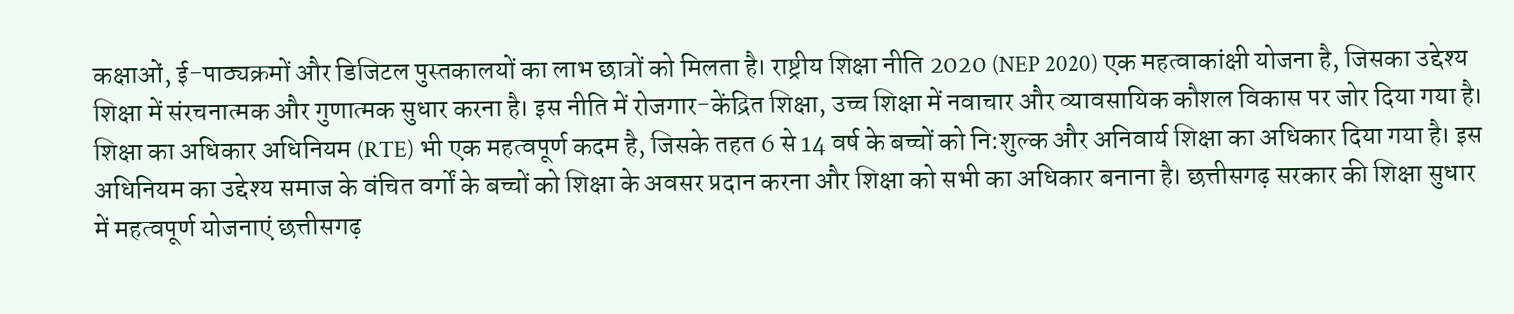कक्षाओं, ई-पाठ्यक्रमों और डिजिटल पुस्तकालयों का लाभ छात्रों को मिलता है। राष्ट्रीय शिक्षा नीति 2020 (NEP 2020) एक महत्वाकांक्षी योजना है, जिसका उद्देश्य शिक्षा में संरचनात्मक और गुणात्मक सुधार करना है। इस नीति में रोजगार-केंद्रित शिक्षा, उच्च शिक्षा में नवाचार और व्यावसायिक कौशल विकास पर जोर दिया गया है। शिक्षा का अधिकार अधिनियम (RTE) भी एक महत्वपूर्ण कदम है, जिसके तहत 6 से 14 वर्ष के बच्चों को नि:शुल्क और अनिवार्य शिक्षा का अधिकार दिया गया है। इस अधिनियम का उद्देश्य समाज के वंचित वर्गों के बच्चों को शिक्षा के अवसर प्रदान करना और शिक्षा को सभी का अधिकार बनाना है। छत्तीसगढ़ सरकार की शिक्षा सुधार में महत्वपूर्ण योजनाएं छत्तीसगढ़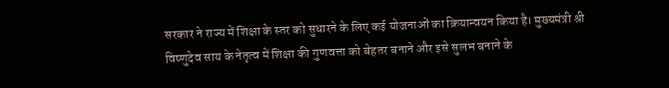सरकार ने राज्य में शिक्षा के स्तर को सुधारने के लिए कई योजनाओं का क्रियान्वयन किया है। मुख्यमंत्री श्री विष्णुदेव साय के नेतृत्व में शिक्षा की गुणवत्ता को बेहतर बनाने और इसे सुलभ बनाने के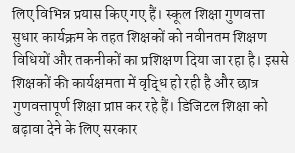लिए विभिन्न प्रयास किए गए हैं। स्कूल शिक्षा गुणवत्ता सुधार कार्यक्रम के तहत शिक्षकों को नवीनतम शिक्षण विधियों और तकनीकों का प्रशिक्षण दिया जा रहा है। इससे शिक्षकों की कार्यक्षमता में वृद्धि हो रही है और छात्र गुणवत्तापूर्ण शिक्षा प्राप्त कर रहे हैं। डिजिटल शिक्षा को बढ़ावा देने के लिए सरकार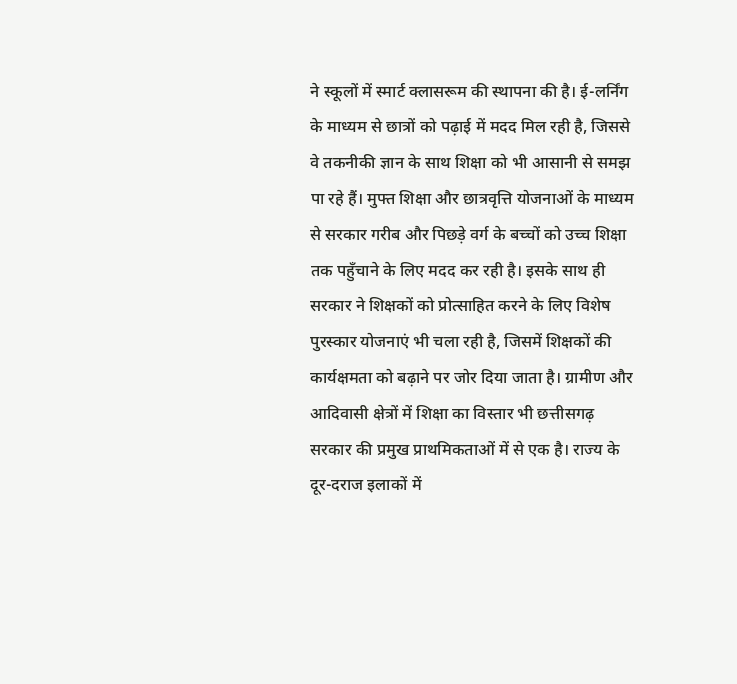ने स्कूलों में स्मार्ट क्लासरूम की स्थापना की है। ई-लर्निंग के माध्यम से छात्रों को पढ़ाई में मदद मिल रही है, जिससे वे तकनीकी ज्ञान के साथ शिक्षा को भी आसानी से समझ पा रहे हैं। मुफ्त शिक्षा और छात्रवृत्ति योजनाओं के माध्यम से सरकार गरीब और पिछड़े वर्ग के बच्चों को उच्च शिक्षा तक पहुँचाने के लिए मदद कर रही है। इसके साथ ही सरकार ने शिक्षकों को प्रोत्साहित करने के लिए विशेष पुरस्कार योजनाएं भी चला रही है, जिसमें शिक्षकों की कार्यक्षमता को बढ़ाने पर जोर दिया जाता है। ग्रामीण और आदिवासी क्षेत्रों में शिक्षा का विस्तार भी छत्तीसगढ़ सरकार की प्रमुख प्राथमिकताओं में से एक है। राज्य के दूर-दराज इलाकों में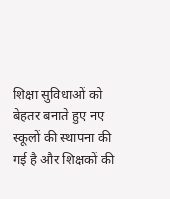शिक्षा सुविधाओं को बेहतर बनाते हुए नए स्कूलों की स्थापना की गई है और शिक्षकों की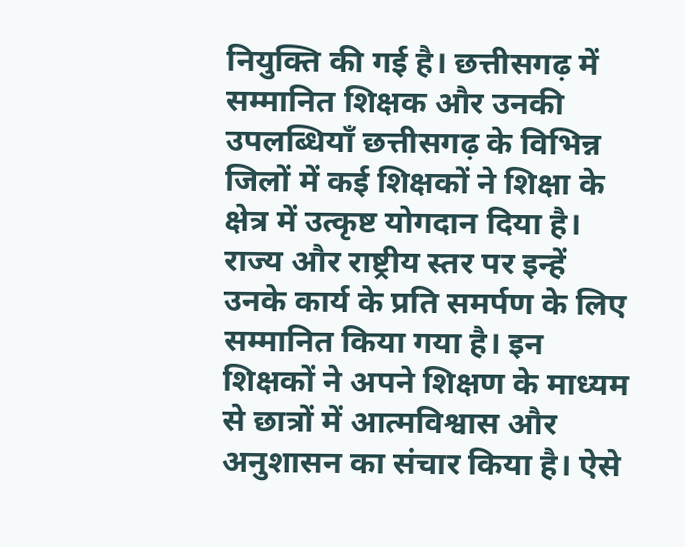नियुक्ति की गई है। छत्तीसगढ़ में सम्मानित शिक्षक और उनकी उपलब्धियाँ छत्तीसगढ़ के विभिन्न जिलों में कई शिक्षकों ने शिक्षा के क्षेत्र में उत्कृष्ट योगदान दिया है। राज्य और राष्ट्रीय स्तर पर इन्हें उनके कार्य के प्रति समर्पण के लिए सम्मानित किया गया है। इन शिक्षकों ने अपने शिक्षण के माध्यम से छात्रों में आत्मविश्वास और अनुशासन का संचार किया है। ऐसे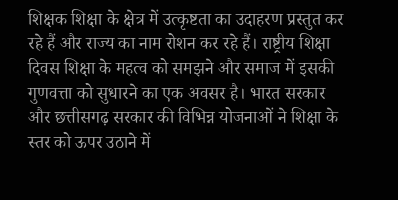शिक्षक शिक्षा के क्षेत्र में उत्कृष्टता का उदाहरण प्रस्तुत कर रहे हैं और राज्य का नाम रोशन कर रहे हैं। राष्ट्रीय शिक्षा दिवस शिक्षा के महत्व को समझने और समाज में इसकी गुणवत्ता को सुधारने का एक अवसर है। भारत सरकार और छत्तीसगढ़ सरकार की विभिन्न योजनाओं ने शिक्षा के स्तर को ऊपर उठाने में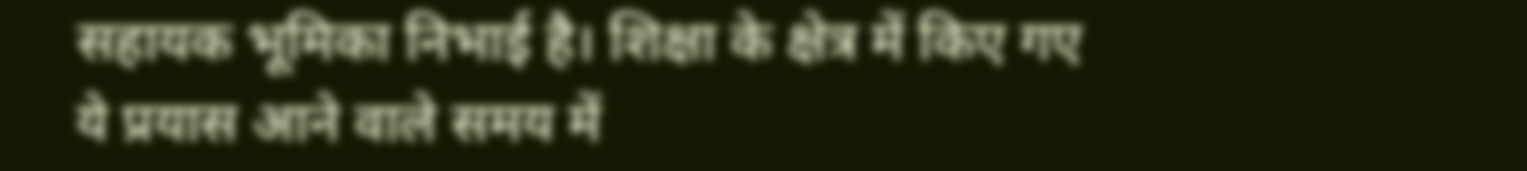सहायक भूमिका निभाई है। शिक्षा के क्षेत्र में किए गए ये प्रयास आने वाले समय में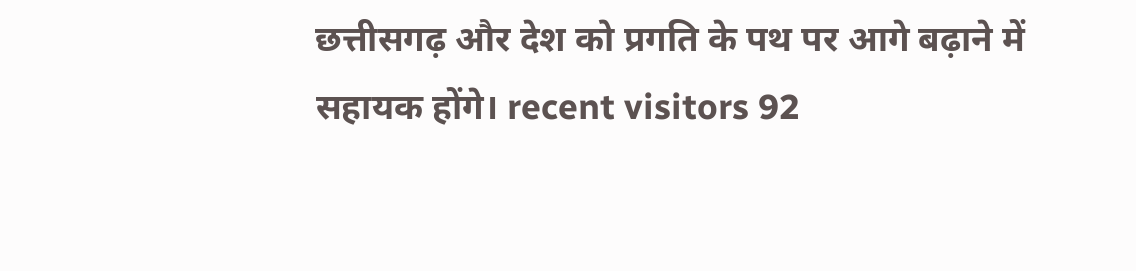छत्तीसगढ़ और देश को प्रगति के पथ पर आगे बढ़ाने में सहायक होंगे। recent visitors 92